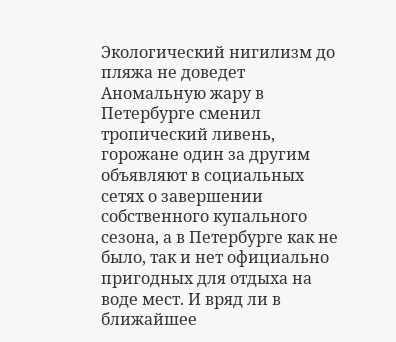Экологический нигилизм до пляжа не доведет
Аномальную жару в Петербурге сменил тропический ливень, горожане один за другим объявляют в социальных сетях о завершении собственного купального сезона, а в Петербурге как не было, так и нет официально пригодных для отдыха на воде мест. И вряд ли в ближайшее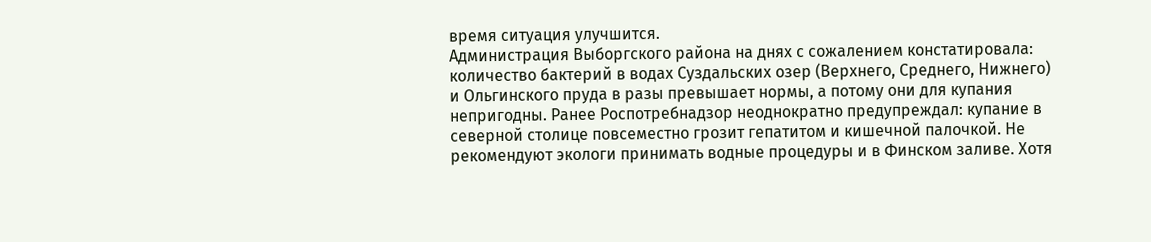время ситуация улучшится.
Администрация Выборгского района на днях с сожалением констатировала: количество бактерий в водах Суздальских озер (Верхнего, Среднего, Нижнего) и Ольгинского пруда в разы превышает нормы, а потому они для купания непригодны. Ранее Роспотребнадзор неоднократно предупреждал: купание в северной столице повсеместно грозит гепатитом и кишечной палочкой. Не рекомендуют экологи принимать водные процедуры и в Финском заливе. Хотя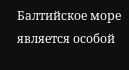Балтийское море является особой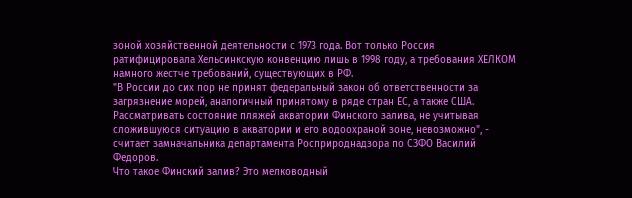зоной хозяйственной деятельности с 1973 года. Вот только Россия ратифицировала Хельсинкскую конвенцию лишь в 1998 году, а требования ХЕЛКОМ намного жестче требований, существующих в РФ.
"В России до сих пор не принят федеральный закон об ответственности за загрязнение морей, аналогичный принятому в ряде стран ЕС, а также США. Рассматривать состояние пляжей акватории Финского залива, не учитывая сложившуюся ситуацию в акватории и его водоохраной зоне, невозможно", - считает замначальника департамента Росприроднадзора по СЗФО Василий Федоров.
Что такое Финский залив? Это мелководный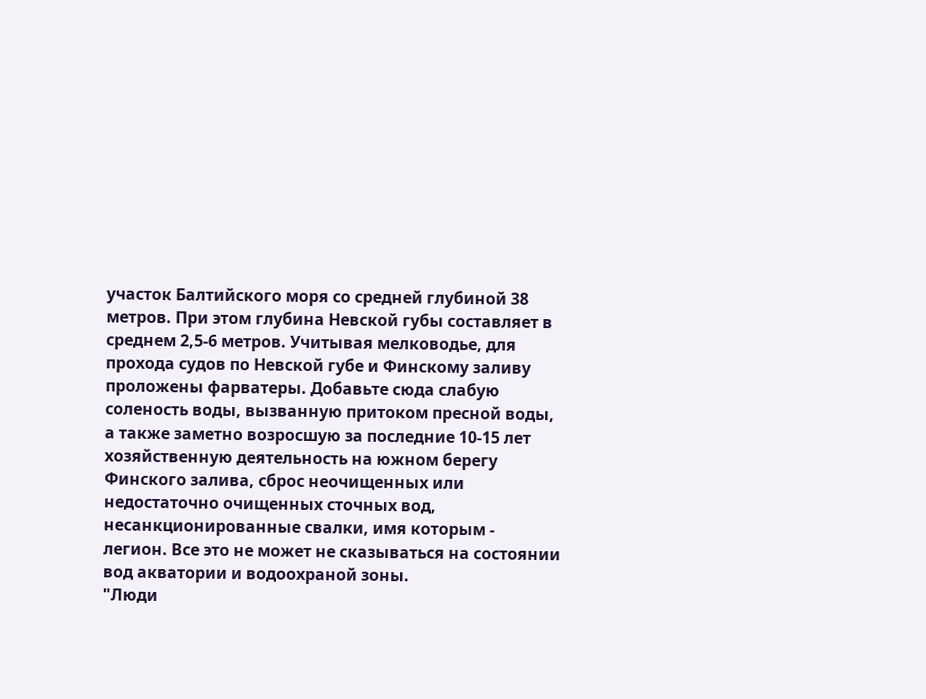участок Балтийского моря со средней глубиной 38 метров. При этом глубина Невской губы составляет в среднем 2,5-6 метров. Учитывая мелководье, для прохода судов по Невской губе и Финскому заливу проложены фарватеры. Добавьте сюда слабую соленость воды, вызванную притоком пресной воды, а также заметно возросшую за последние 10-15 лет хозяйственную деятельность на южном берегу Финского залива, сброс неочищенных или недостаточно очищенных сточных вод, несанкционированные свалки, имя которым - легион. Все это не может не сказываться на состоянии вод акватории и водоохраной зоны.
"Люди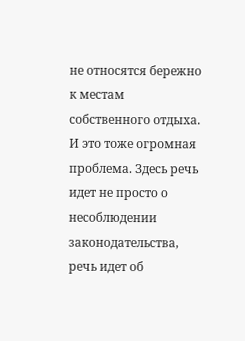не относятся бережно к местам собственного отдыха. И это тоже огромная проблема. Здесь речь идет не просто о несоблюдении законодательства, речь идет об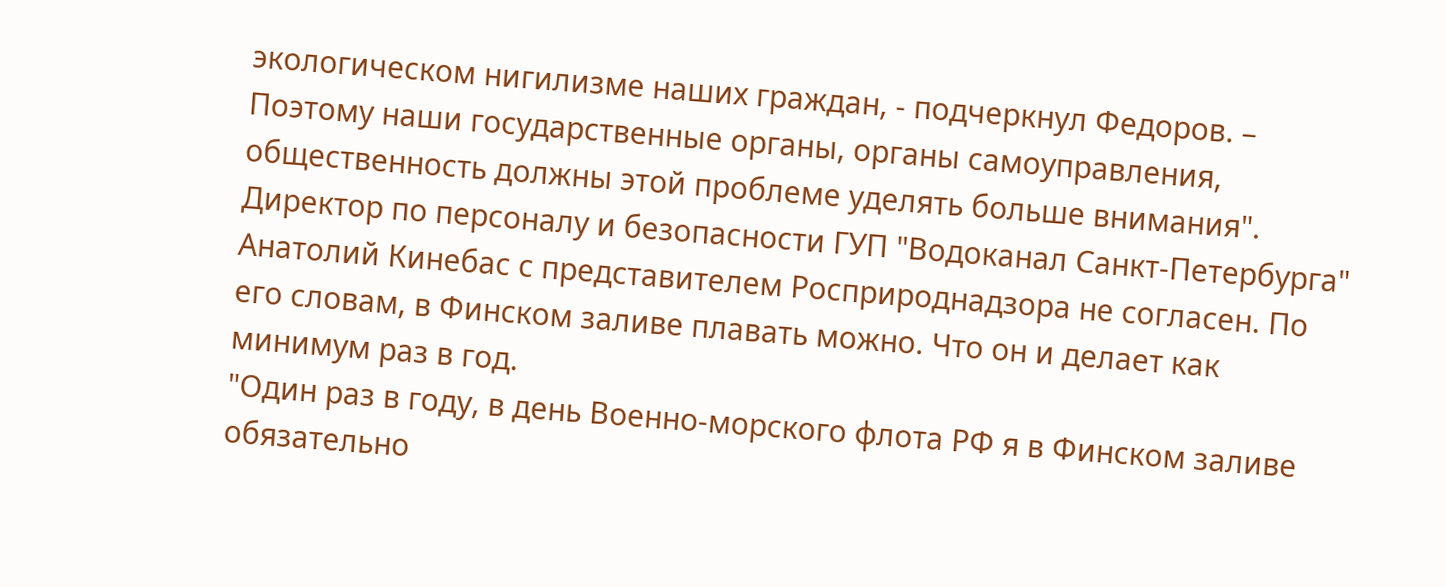экологическом нигилизме наших граждан, - подчеркнул Федоров. – Поэтому наши государственные органы, органы самоуправления, общественность должны этой проблеме уделять больше внимания".
Директор по персоналу и безопасности ГУП "Водоканал Санкт-Петербурга" Анатолий Кинебас с представителем Росприроднадзора не согласен. По его словам, в Финском заливе плавать можно. Что он и делает как минимум раз в год.
"Один раз в году, в день Военно-морского флота РФ я в Финском заливе обязательно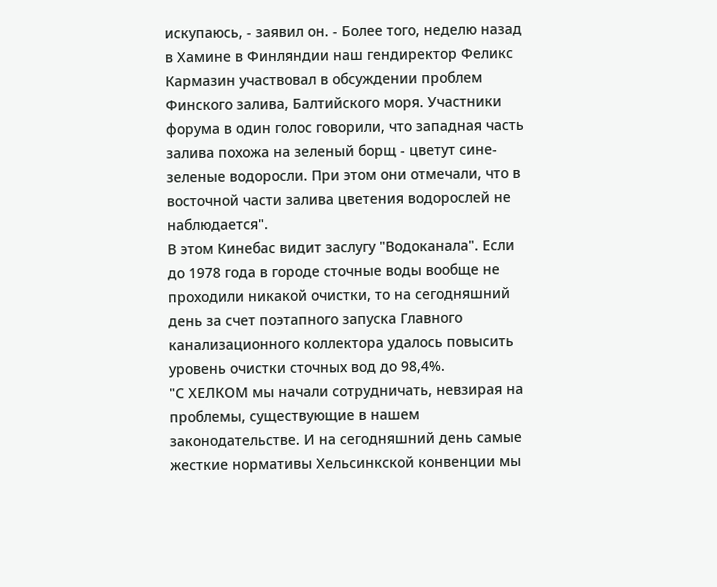искупаюсь, - заявил он. - Более того, неделю назад в Хамине в Финляндии наш гендиректор Феликс Кармазин участвовал в обсуждении проблем Финского залива, Балтийского моря. Участники форума в один голос говорили, что западная часть залива похожа на зеленый борщ - цветут сине-зеленые водоросли. При этом они отмечали, что в восточной части залива цветения водорослей не наблюдается".
В этом Кинебас видит заслугу "Водоканала". Если до 1978 года в городе сточные воды вообще не проходили никакой очистки, то на сегодняшний день за счет поэтапного запуска Главного канализационного коллектора удалось повысить уровень очистки сточных вод до 98,4%.
"С ХЕЛКОМ мы начали сотрудничать, невзирая на проблемы, существующие в нашем законодательстве. И на сегодняшний день самые жесткие нормативы Хельсинкской конвенции мы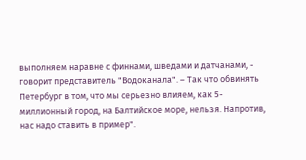выполняем наравне с финнами, шведами и датчанами, - говорит представитель "Водоканала". – Так что обвинять Петербург в том, что мы серьезно влияем, как 5-миллионный город, на Балтийское море, нельзя. Напротив, нас надо ставить в пример".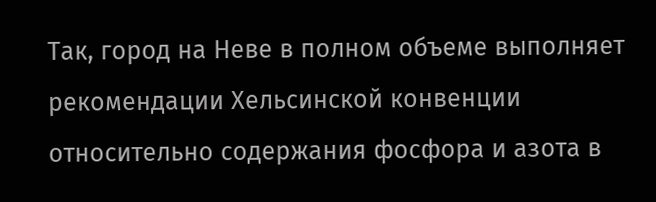Так, город на Неве в полном объеме выполняет рекомендации Хельсинской конвенции относительно содержания фосфора и азота в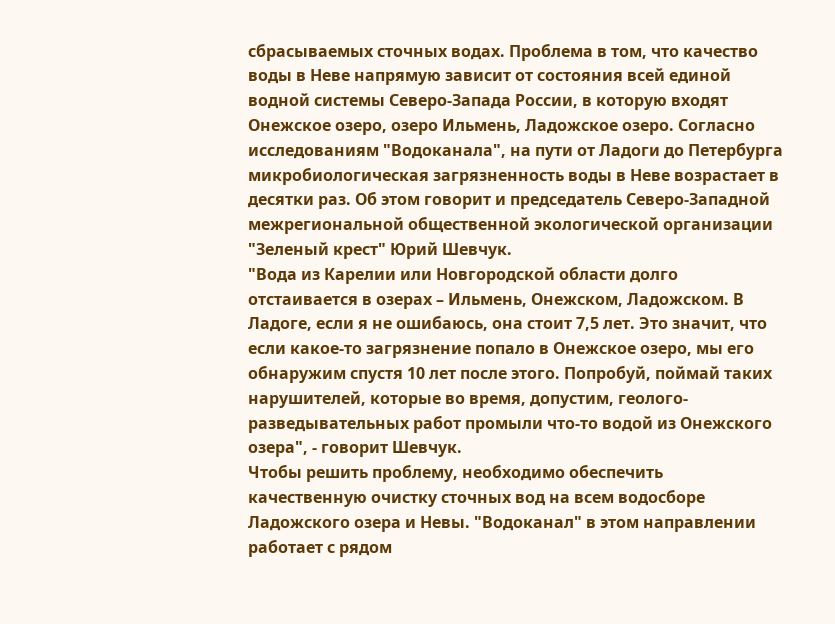сбрасываемых сточных водах. Проблема в том, что качество воды в Неве напрямую зависит от состояния всей единой водной системы Северо-Запада России, в которую входят Онежское озеро, озеро Ильмень, Ладожское озеро. Согласно исследованиям "Водоканала", на пути от Ладоги до Петербурга микробиологическая загрязненность воды в Неве возрастает в десятки раз. Об этом говорит и председатель Северо-Западной межрегиональной общественной экологической организации "Зеленый крест" Юрий Шевчук.
"Вода из Карелии или Новгородской области долго отстаивается в озерах – Ильмень, Онежском, Ладожском. В Ладоге, если я не ошибаюсь, она стоит 7,5 лет. Это значит, что если какое-то загрязнение попало в Онежское озеро, мы его обнаружим спустя 10 лет после этого. Попробуй, поймай таких нарушителей, которые во время, допустим, геолого-разведывательных работ промыли что-то водой из Онежского озера", - говорит Шевчук.
Чтобы решить проблему, необходимо обеспечить качественную очистку сточных вод на всем водосборе Ладожского озера и Невы. "Водоканал" в этом направлении работает с рядом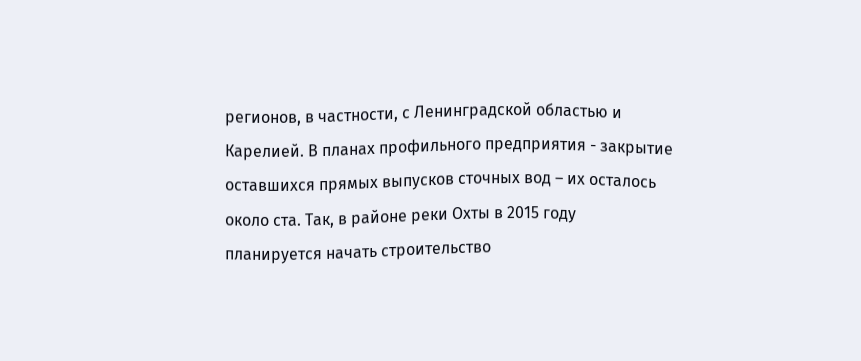регионов, в частности, с Ленинградской областью и Карелией. В планах профильного предприятия - закрытие оставшихся прямых выпусков сточных вод – их осталось около ста. Так, в районе реки Охты в 2015 году планируется начать строительство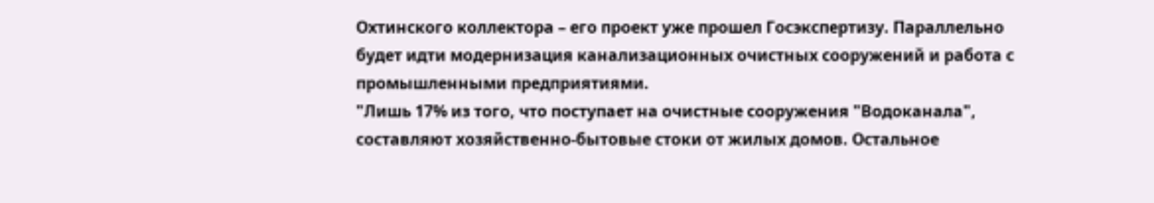Охтинского коллектора – его проект уже прошел Госэкспертизу. Параллельно будет идти модернизация канализационных очистных сооружений и работа с промышленными предприятиями.
"Лишь 17% из того, что поступает на очистные сооружения "Водоканала", составляют хозяйственно-бытовые стоки от жилых домов. Остальное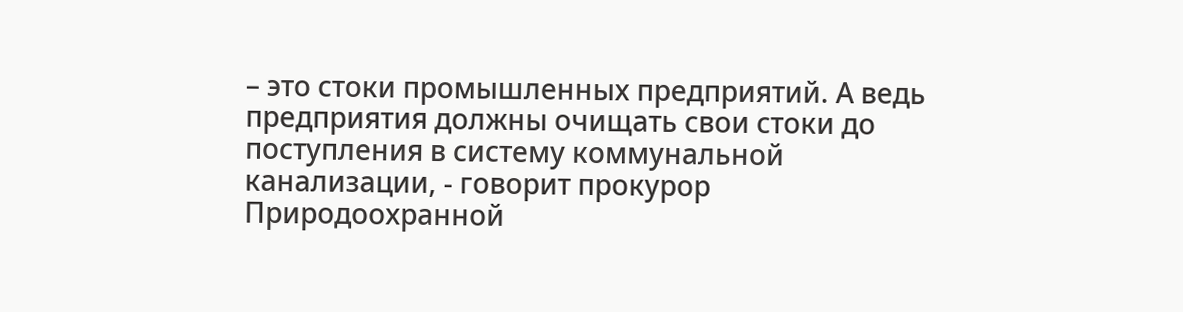– это стоки промышленных предприятий. А ведь предприятия должны очищать свои стоки до поступления в систему коммунальной канализации, - говорит прокурор Природоохранной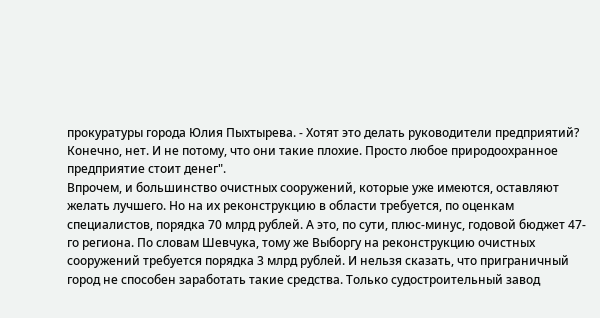прокуратуры города Юлия Пыхтырева. - Хотят это делать руководители предприятий? Конечно, нет. И не потому, что они такие плохие. Просто любое природоохранное предприятие стоит денег".
Впрочем, и большинство очистных сооружений, которые уже имеются, оставляют желать лучшего. Но на их реконструкцию в области требуется, по оценкам специалистов, порядка 70 млрд рублей. А это, по сути, плюс-минус, годовой бюджет 47-го региона. По словам Шевчука, тому же Выборгу на реконструкцию очистных сооружений требуется порядка 3 млрд рублей. И нельзя сказать, что приграничный город не способен заработать такие средства. Только судостроительный завод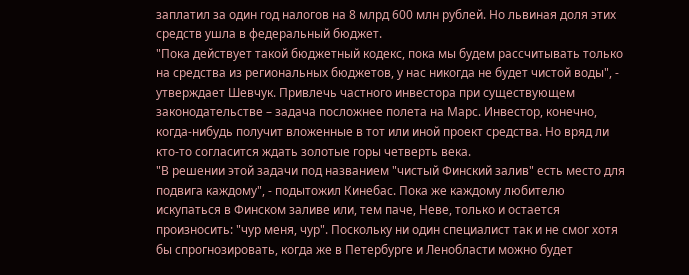заплатил за один год налогов на 8 млрд 600 млн рублей. Но львиная доля этих средств ушла в федеральный бюджет.
"Пока действует такой бюджетный кодекс, пока мы будем рассчитывать только на средства из региональных бюджетов, у нас никогда не будет чистой воды", - утверждает Шевчук. Привлечь частного инвестора при существующем законодательстве – задача посложнее полета на Марс. Инвестор, конечно, когда-нибудь получит вложенные в тот или иной проект средства. Но вряд ли кто-то согласится ждать золотые горы четверть века.
"В решении этой задачи под названием "чистый Финский залив" есть место для подвига каждому", - подытожил Кинебас. Пока же каждому любителю искупаться в Финском заливе или, тем паче, Неве, только и остается произносить: "чур меня, чур". Поскольку ни один специалист так и не смог хотя бы спрогнозировать, когда же в Петербурге и Ленобласти можно будет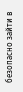безопасно зайти в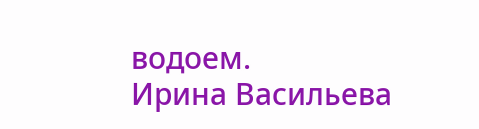водоем.
Ирина Васильева